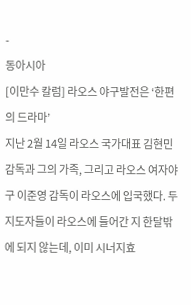-
동아시아
[이만수 칼럼] 라오스 야구발전은 ‘한편의 드라마’
지난 2월 14일 라오스 국가대표 김현민 감독과 그의 가족, 그리고 라오스 여자야구 이준영 감독이 라오스에 입국했다. 두 지도자들이 라오스에 들어간 지 한달밖에 되지 않는데, 이미 시너지효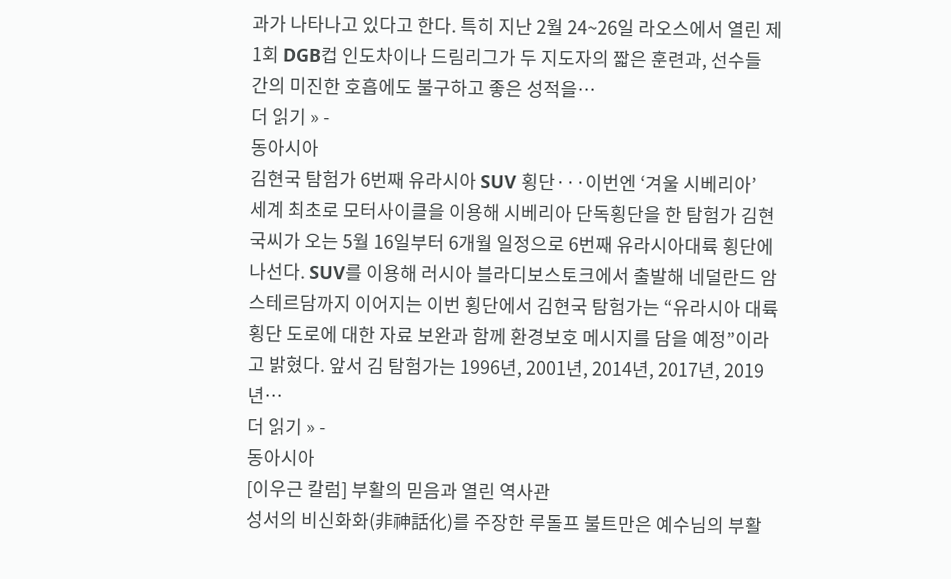과가 나타나고 있다고 한다. 특히 지난 2월 24~26일 라오스에서 열린 제1회 DGB컵 인도차이나 드림리그가 두 지도자의 짧은 훈련과, 선수들 간의 미진한 호흡에도 불구하고 좋은 성적을…
더 읽기 » -
동아시아
김현국 탐험가 6번째 유라시아 SUV 횡단···이번엔 ‘겨울 시베리아’
세계 최초로 모터사이클을 이용해 시베리아 단독횡단을 한 탐험가 김현국씨가 오는 5월 16일부터 6개월 일정으로 6번째 유라시아대륙 횡단에 나선다. SUV를 이용해 러시아 블라디보스토크에서 출발해 네덜란드 암스테르담까지 이어지는 이번 횡단에서 김현국 탐험가는 “유라시아 대륙횡단 도로에 대한 자료 보완과 함께 환경보호 메시지를 담을 예정”이라고 밝혔다. 앞서 김 탐험가는 1996년, 2001년, 2014년, 2017년, 2019년…
더 읽기 » -
동아시아
[이우근 칼럼] 부활의 믿음과 열린 역사관
성서의 비신화화(非神話化)를 주장한 루돌프 불트만은 예수님의 부활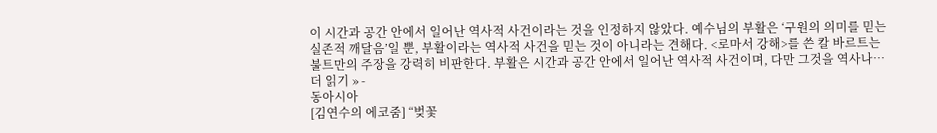이 시간과 공간 안에서 일어난 역사적 사건이라는 것을 인정하지 않았다. 예수님의 부활은 ‘구원의 의미를 믿는 실존적 깨달음’일 뿐, 부활이라는 역사적 사건을 믿는 것이 아니라는 견해다. <로마서 강해>를 쓴 칼 바르트는 불트만의 주장을 강력히 비판한다. 부활은 시간과 공간 안에서 일어난 역사적 사건이며, 다만 그것을 역사나…
더 읽기 » -
동아시아
[김연수의 에코줌] “벚꽃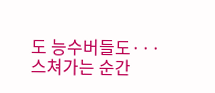도 능수버들도···스쳐가는 순간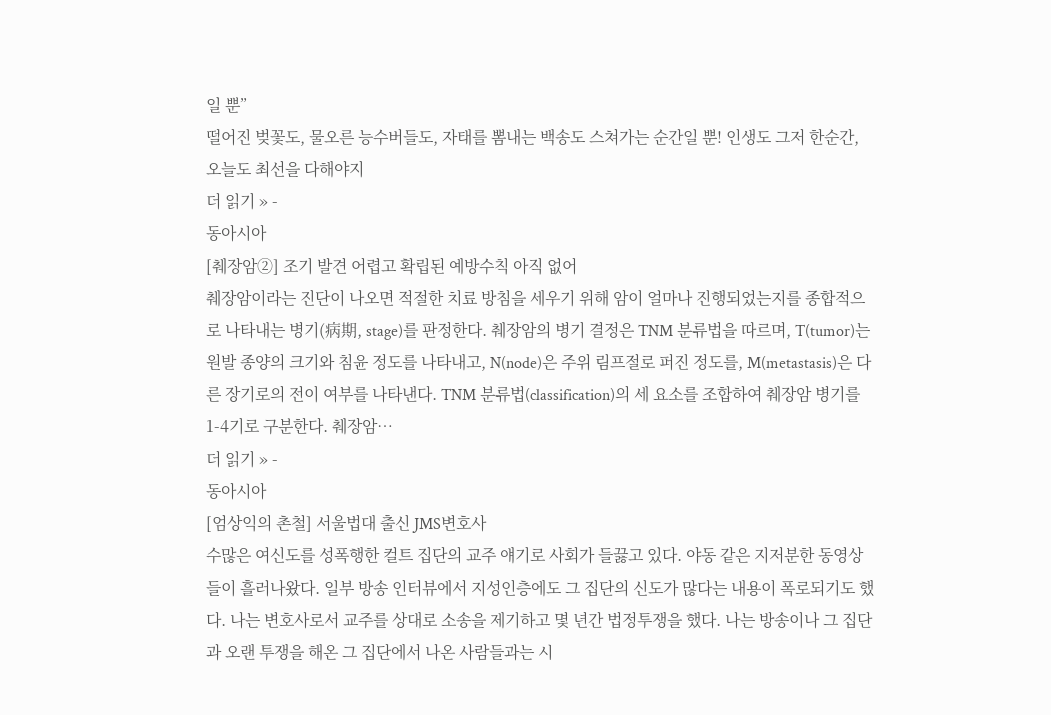일 뿐”
떨어진 벚꽃도, 물오른 능수버들도, 자태를 뽐내는 백송도 스쳐가는 순간일 뿐! 인생도 그저 한순간, 오늘도 최선을 다해야지
더 읽기 » -
동아시아
[췌장암②] 조기 발견 어렵고 확립된 예방수칙 아직 없어
췌장암이라는 진단이 나오면 적절한 치료 방침을 세우기 위해 암이 얼마나 진행되었는지를 종합적으로 나타내는 병기(病期, stage)를 판정한다. 췌장암의 병기 결정은 TNM 분류법을 따르며, T(tumor)는 원발 종양의 크기와 침윤 정도를 나타내고, N(node)은 주위 림프절로 퍼진 정도를, M(metastasis)은 다른 장기로의 전이 여부를 나타낸다. TNM 분류법(classification)의 세 요소를 조합하여 췌장암 병기를 1-4기로 구분한다. 췌장암…
더 읽기 » -
동아시아
[엄상익의 촌철] 서울법대 출신 JMS변호사
수많은 여신도를 성폭행한 컬트 집단의 교주 얘기로 사회가 들끓고 있다. 야동 같은 지저분한 동영상들이 흘러나왔다. 일부 방송 인터뷰에서 지성인층에도 그 집단의 신도가 많다는 내용이 폭로되기도 했다. 나는 변호사로서 교주를 상대로 소송을 제기하고 몇 년간 법정투쟁을 했다. 나는 방송이나 그 집단과 오랜 투쟁을 해온 그 집단에서 나온 사람들과는 시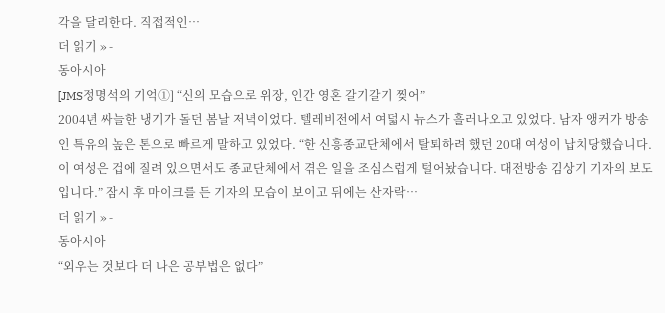각을 달리한다. 직접적인…
더 읽기 » -
동아시아
[JMS정명석의 기억①] “신의 모습으로 위장, 인간 영혼 갈기갈기 찢어”
2004년 싸늘한 냉기가 돌던 봄날 저녁이었다. 텔레비전에서 여덟시 뉴스가 흘러나오고 있었다. 남자 앵커가 방송인 특유의 높은 톤으로 빠르게 말하고 있었다. “한 신흥종교단체에서 탈퇴하려 했던 20대 여성이 납치당했습니다. 이 여성은 겁에 질려 있으면서도 종교단체에서 겪은 일을 조심스럽게 털어놨습니다. 대전방송 김상기 기자의 보도입니다.” 잠시 후 마이크를 든 기자의 모습이 보이고 뒤에는 산자락…
더 읽기 » -
동아시아
“외우는 것보다 더 나은 공부법은 없다”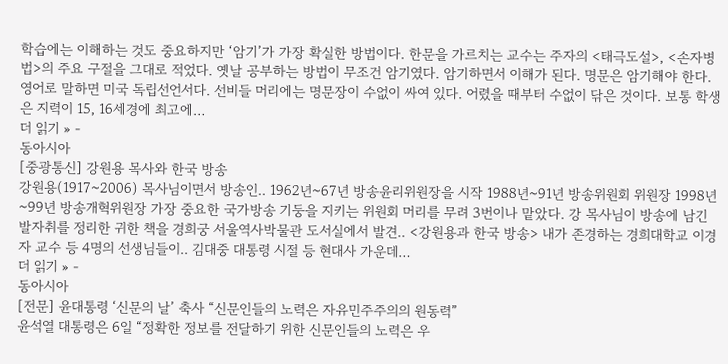학습에는 이해하는 것도 중요하지만 ‘암기’가 가장 확실한 방법이다. 한문을 가르치는 교수는 주자의 <태극도설>, <손자병법>의 주요 구절을 그대로 적었다. 옛날 공부하는 방법이 무조건 암기였다. 암기하면서 이해가 된다. 명문은 암기해야 한다. 영어로 말하면 미국 독립선언서다. 선비들 머리에는 명문장이 수없이 싸여 있다. 어렸을 때부터 수없이 닦은 것이다. 보통 학생은 지력이 15, 16세경에 최고에…
더 읽기 » -
동아시아
[중광통신] 강원용 목사와 한국 방송
강원용(1917~2006) 목사님이면서 방송인.. 1962년~67년 방송윤리위원장을 시작 1988년~91년 방송위원회 위원장 1998년~99년 방송개혁위원장 가장 중요한 국가방송 기둥을 지키는 위원회 머리를 무려 3번이나 맡았다. 강 목사님이 방송에 남긴 발자취를 정리한 귀한 책을 경희궁 서울역사박물관 도서실에서 발견.. <강원용과 한국 방송> 내가 존경하는 경희대학교 이경자 교수 등 4명의 선생님들이.. 김대중 대통령 시절 등 현대사 가운데…
더 읽기 » -
동아시아
[전문] 윤대통령 ‘신문의 날’ 축사 “신문인들의 노력은 자유민주주의의 원동력”
윤석열 대통령은 6일 “정확한 정보를 전달하기 위한 신문인들의 노력은 우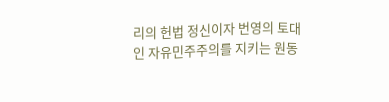리의 헌법 정신이자 번영의 토대인 자유민주주의를 지키는 원동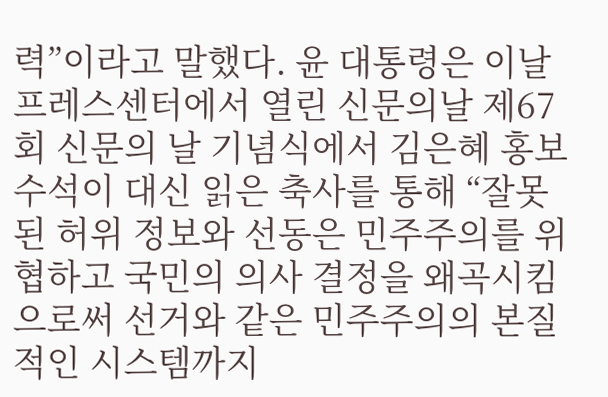력”이라고 말했다. 윤 대통령은 이날 프레스센터에서 열린 신문의날 제67회 신문의 날 기념식에서 김은혜 홍보수석이 대신 읽은 축사를 통해 “잘못된 허위 정보와 선동은 민주주의를 위협하고 국민의 의사 결정을 왜곡시킴으로써 선거와 같은 민주주의의 본질적인 시스템까지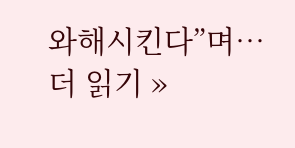와해시킨다”며…
더 읽기 »